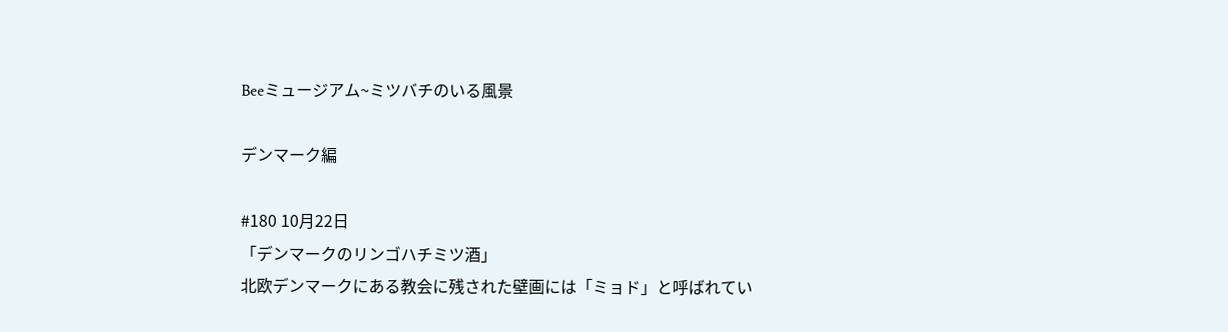Beeミュージアム~ミツバチのいる風景

デンマーク編

#180 10月22日
「デンマークのリンゴハチミツ酒」
北欧デンマークにある教会に残された壁画には「ミョド」と呼ばれてい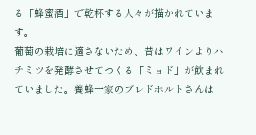る「蜂蜜酒」で乾杯する人々が描かれています。
葡萄の栽培に適さないため、昔はワインよりハチミツを発酵させてつくる「ミョド」が飲まれていました。養蜂一家のブレドホルトさんは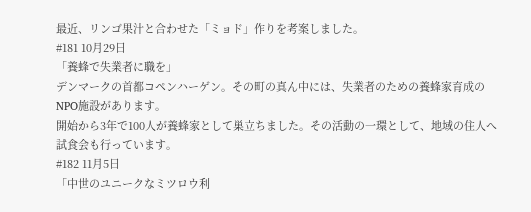最近、リンゴ果汁と合わせた「ミョド」作りを考案しました。
#181 10月29日
「養蜂で失業者に職を」
デンマークの首都コペンハーゲン。その町の真ん中には、失業者のための養蜂家育成のNPO施設があります。
開始から3年で100人が養蜂家として巣立ちました。その活動の一環として、地域の住人へ試食会も行っています。
#182 11月5日
「中世のユニークなミツロウ利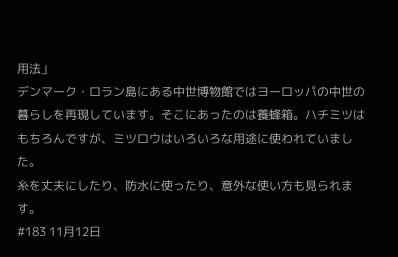用法」
デンマーク・ロラン島にある中世博物館ではヨーロッパの中世の暮らしを再現しています。そこにあったのは養蜂箱。ハチミツはもちろんですが、ミツロウはいろいろな用途に使われていました。
糸を丈夫にしたり、防水に使ったり、意外な使い方も見られます。
#183 11月12日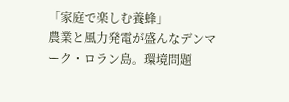「家庭で楽しむ養蜂」
農業と風力発電が盛んなデンマーク・ロラン島。環境問題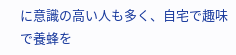に意識の高い人も多く、自宅で趣味で養蜂を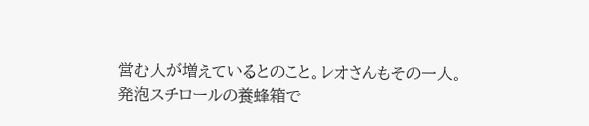営む人が増えているとのこと。レオさんもその一人。
発泡スチロールの養蜂箱で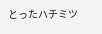とったハチミツ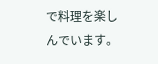で料理を楽しんでいます。